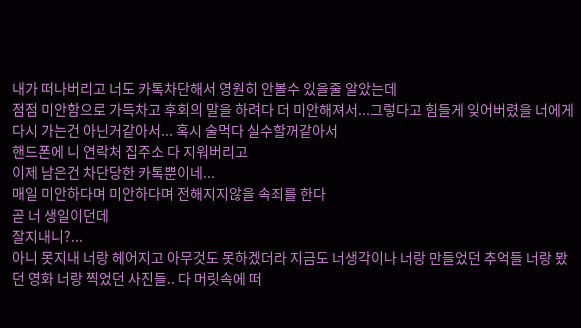내가 떠나버리고 너도 카톡차단해서 영원히 안볼수 있을줄 알았는데
점점 미안함으로 가득차고 후회의 말을 하려다 더 미안해져서...그렇다고 힘들게 잊어버렸을 너에게 다시 가는건 아닌거같아서... 혹시 술먹다 실수할꺼같아서
핸드폰에 니 연락처 집주소 다 지워버리고
이제 남은건 차단당한 카톡뿐이네...
매일 미안하다며 미안하다며 전해지지않을 속죄를 한다
곧 너 생일이던데
잘지내니?...
아니 못지내 너랑 헤어지고 아무것도 못하겠더라 지금도 너생각이나 너랑 만들었던 추억들 너랑 봤던 영화 너랑 찍었던 사진들.. 다 머릿속에 떠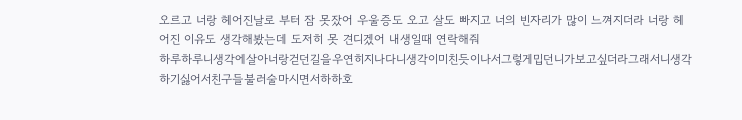오르고 너랑 헤어진날로 부터 잠 못잤어 우울증도 오고 살도 빠지고 너의 빈자리가 많이 느껴지더라 너랑 헤어진 이유도 생각해봤는데 도저히 못 견디겠어 내생일때 연락해줘
하루하루니생각에살아너랑걷던길을우연히지나다니생각이미친듯이나서그렇게밉던니가보고싶더라그래서니생각하기싫어서친구들불러술마시면서하하호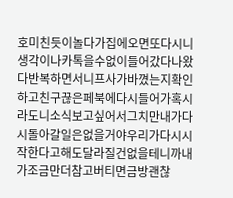호미친듯이놀다가집에오면또다시니생각이나카톡을수없이들어갔다나왔다반복하면서니프사가바꼈는지확인하고친구끊은페북에다시들어가혹시라도니소식보고싶어서그치만내가다시돌아갈일은없을거야우리가다시시작한다고해도달라질건없을테니까내가조금만더참고버티면금방괜찮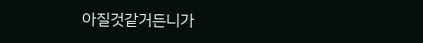아질것같거든니가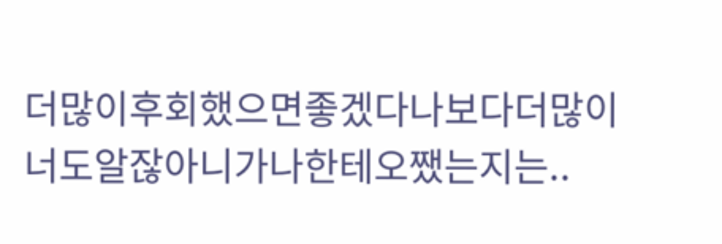더많이후회했으면좋겠다나보다더많이너도알잖아니가나한테오쨌는지는..